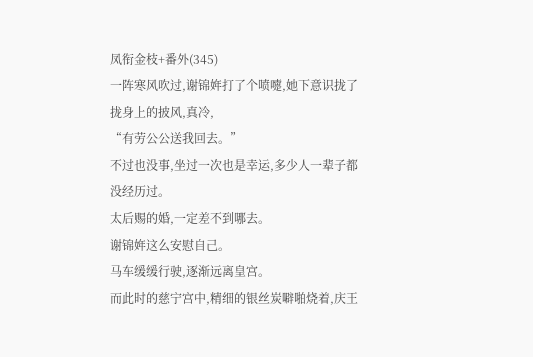凤衔金枝+番外(345)
一阵寒风吹过,谢锦姩打了个喷嚏,她下意识拢了拢身上的披风,真冷,
“有劳公公送我回去。”
不过也没事,坐过一次也是幸运,多少人一辈子都没经历过。
太后赐的婚,一定差不到哪去。
谢锦姩这么安慰自己。
马车缓缓行驶,逐渐远离皇宫。
而此时的慈宁宫中,精细的银丝炭噼啪烧着,庆王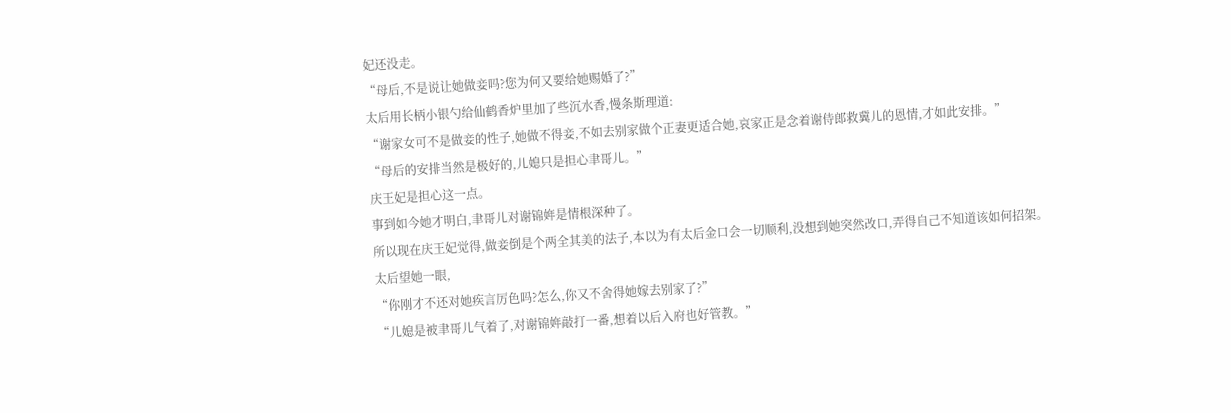妃还没走。
“母后,不是说让她做妾吗?您为何又要给她赐婚了?”
太后用长柄小银勺给仙鹤香炉里加了些沉水香,慢条斯理道:
“谢家女可不是做妾的性子,她做不得妾,不如去别家做个正妻更适合她,哀家正是念着谢侍郎救冀儿的恩情,才如此安排。”
“母后的安排当然是极好的,儿媳只是担心聿哥儿。”
庆王妃是担心这一点。
事到如今她才明白,聿哥儿对谢锦姩是情根深种了。
所以现在庆王妃觉得,做妾倒是个两全其美的法子,本以为有太后金口会一切顺利,没想到她突然改口,弄得自己不知道该如何招架。
太后望她一眼,
“你刚才不还对她疾言厉色吗?怎么,你又不舍得她嫁去别家了?”
“儿媳是被聿哥儿气着了,对谢锦姩敲打一番,想着以后入府也好管教。”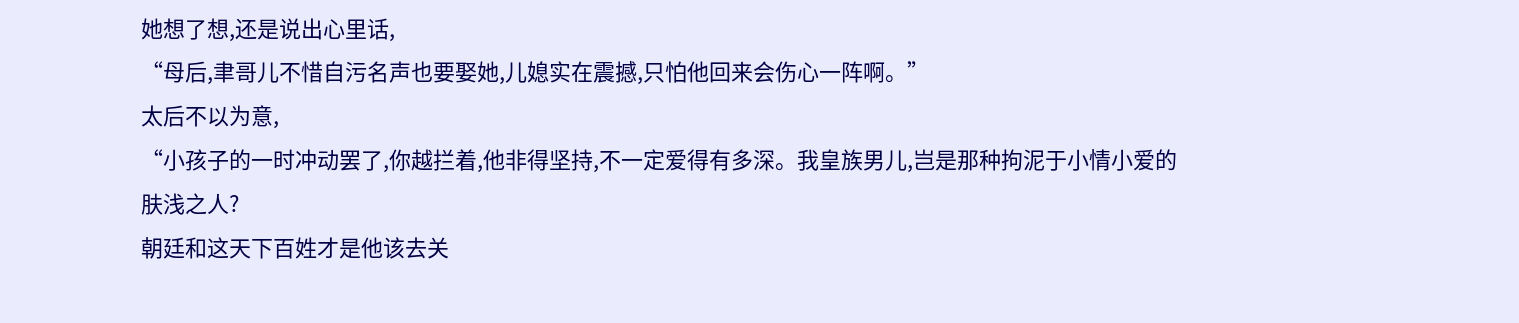她想了想,还是说出心里话,
“母后,聿哥儿不惜自污名声也要娶她,儿媳实在震撼,只怕他回来会伤心一阵啊。”
太后不以为意,
“小孩子的一时冲动罢了,你越拦着,他非得坚持,不一定爱得有多深。我皇族男儿,岂是那种拘泥于小情小爱的肤浅之人?
朝廷和这天下百姓才是他该去关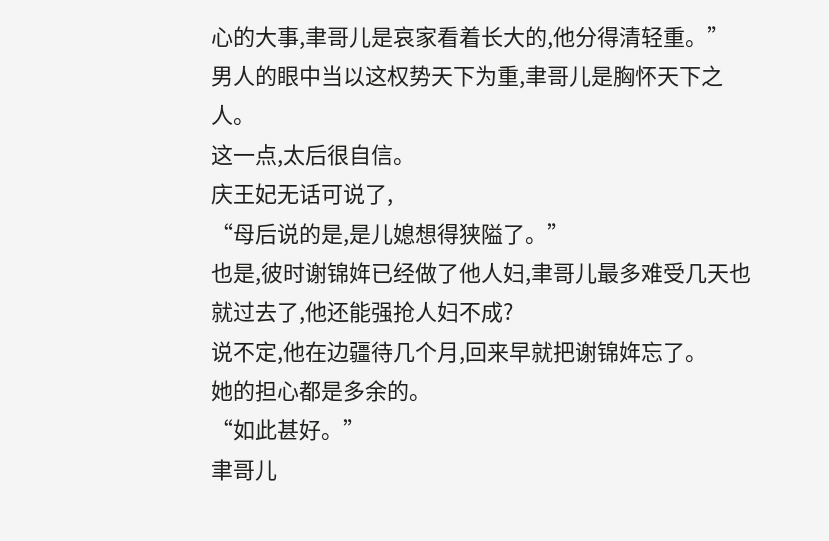心的大事,聿哥儿是哀家看着长大的,他分得清轻重。”
男人的眼中当以这权势天下为重,聿哥儿是胸怀天下之人。
这一点,太后很自信。
庆王妃无话可说了,
“母后说的是,是儿媳想得狭隘了。”
也是,彼时谢锦姩已经做了他人妇,聿哥儿最多难受几天也就过去了,他还能强抢人妇不成?
说不定,他在边疆待几个月,回来早就把谢锦姩忘了。
她的担心都是多余的。
“如此甚好。”
聿哥儿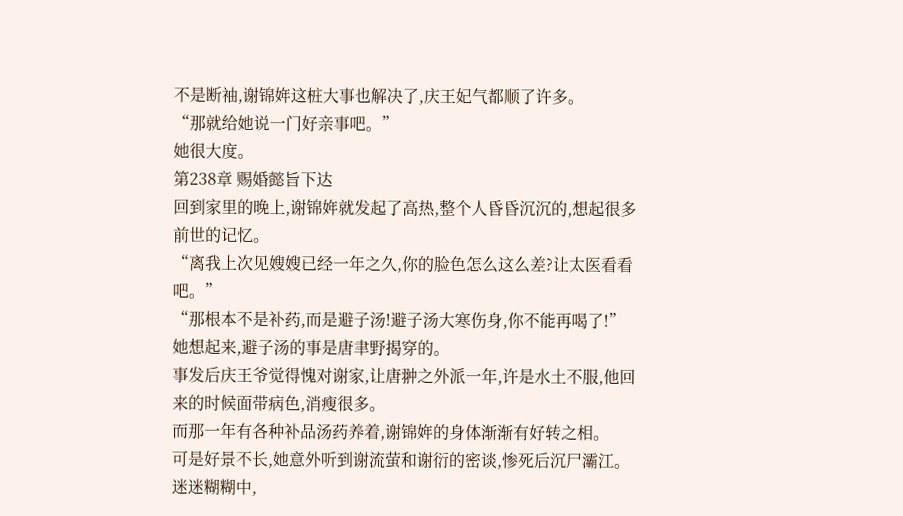不是断袖,谢锦姩这桩大事也解决了,庆王妃气都顺了许多。
“那就给她说一门好亲事吧。”
她很大度。
第238章 赐婚懿旨下达
回到家里的晚上,谢锦姩就发起了高热,整个人昏昏沉沉的,想起很多前世的记忆。
“离我上次见嫂嫂已经一年之久,你的脸色怎么这么差?让太医看看吧。”
“那根本不是补药,而是避子汤!避子汤大寒伤身,你不能再喝了!”
她想起来,避子汤的事是唐聿野揭穿的。
事发后庆王爷觉得愧对谢家,让唐翀之外派一年,许是水土不服,他回来的时候面带病色,消瘦很多。
而那一年有各种补品汤药养着,谢锦姩的身体渐渐有好转之相。
可是好景不长,她意外听到谢流萤和谢衍的密谈,惨死后沉尸灞江。
迷迷糊糊中,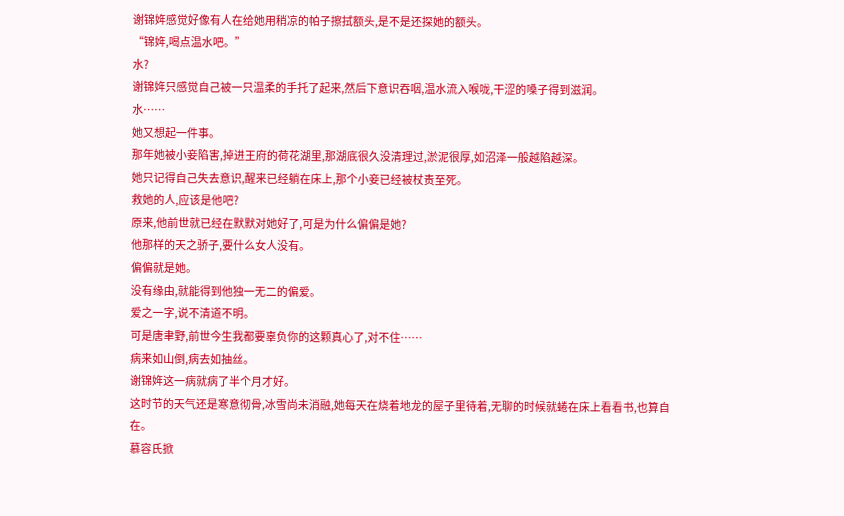谢锦姩感觉好像有人在给她用稍凉的帕子擦拭额头,是不是还探她的额头。
“锦姩,喝点温水吧。”
水?
谢锦姩只感觉自己被一只温柔的手托了起来,然后下意识吞咽,温水流入喉咙,干涩的嗓子得到滋润。
水……
她又想起一件事。
那年她被小妾陷害,掉进王府的荷花湖里,那湖底很久没清理过,淤泥很厚,如沼泽一般越陷越深。
她只记得自己失去意识,醒来已经躺在床上,那个小妾已经被杖责至死。
救她的人,应该是他吧?
原来,他前世就已经在默默对她好了,可是为什么偏偏是她?
他那样的天之骄子,要什么女人没有。
偏偏就是她。
没有缘由,就能得到他独一无二的偏爱。
爱之一字,说不清道不明。
可是唐聿野,前世今生我都要辜负你的这颗真心了,对不住……
病来如山倒,病去如抽丝。
谢锦姩这一病就病了半个月才好。
这时节的天气还是寒意彻骨,冰雪尚未消融,她每天在烧着地龙的屋子里待着,无聊的时候就蜷在床上看看书,也算自在。
慕容氏掀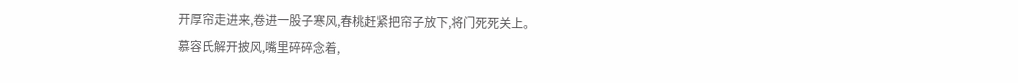开厚帘走进来,卷进一股子寒风,春桃赶紧把帘子放下,将门死死关上。
慕容氏解开披风,嘴里碎碎念着,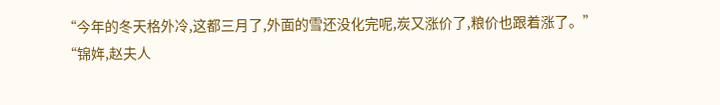“今年的冬天格外冷,这都三月了,外面的雪还没化完呢,炭又涨价了,粮价也跟着涨了。”
“锦姩,赵夫人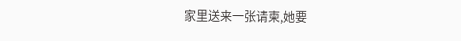家里送来一张请柬,她要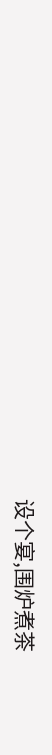设个宴,围炉煮茶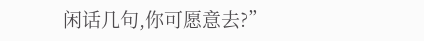闲话几句,你可愿意去?”